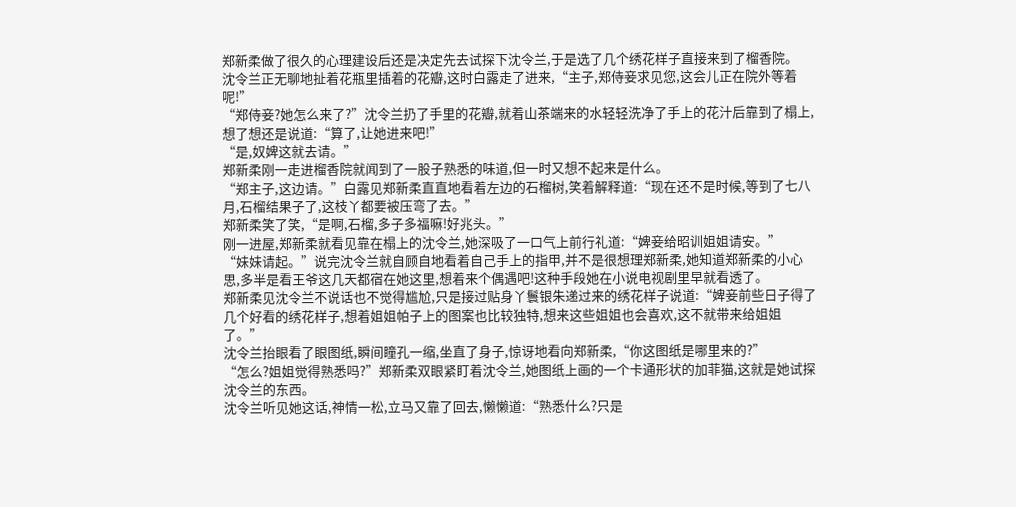郑新柔做了很久的心理建设后还是决定先去试探下沈令兰,于是选了几个绣花样子直接来到了榴香院。
沈令兰正无聊地扯着花瓶里插着的花瓣,这时白露走了进来,“主子,郑侍妾求见您,这会儿正在院外等着呢!”
“郑侍妾?她怎么来了?”沈令兰扔了手里的花瓣,就着山茶端来的水轻轻洗净了手上的花汁后靠到了榻上,想了想还是说道:“算了,让她进来吧!”
“是,奴婢这就去请。”
郑新柔刚一走进榴香院就闻到了一股子熟悉的味道,但一时又想不起来是什么。
“郑主子,这边请。”白露见郑新柔直直地看着左边的石榴树,笑着解释道:“现在还不是时候,等到了七八月,石榴结果子了,这枝丫都要被压弯了去。”
郑新柔笑了笑,“是啊,石榴,多子多福嘛!好兆头。”
刚一进屋,郑新柔就看见靠在榻上的沈令兰,她深吸了一口气上前行礼道:“婢妾给昭训姐姐请安。”
“妹妹请起。”说完沈令兰就自顾自地看着自己手上的指甲,并不是很想理郑新柔,她知道郑新柔的小心思,多半是看王爷这几天都宿在她这里,想着来个偶遇吧!这种手段她在小说电视剧里早就看透了。
郑新柔见沈令兰不说话也不觉得尴尬,只是接过贴身丫鬟银朱递过来的绣花样子说道:“婢妾前些日子得了几个好看的绣花样子,想着姐姐帕子上的图案也比较独特,想来这些姐姐也会喜欢,这不就带来给姐姐了。”
沈令兰抬眼看了眼图纸,瞬间瞳孔一缩,坐直了身子,惊讶地看向郑新柔,“你这图纸是哪里来的?”
“怎么?姐姐觉得熟悉吗?”郑新柔双眼紧盯着沈令兰,她图纸上画的一个卡通形状的加菲猫,这就是她试探沈令兰的东西。
沈令兰听见她这话,神情一松,立马又靠了回去,懒懒道:“熟悉什么?只是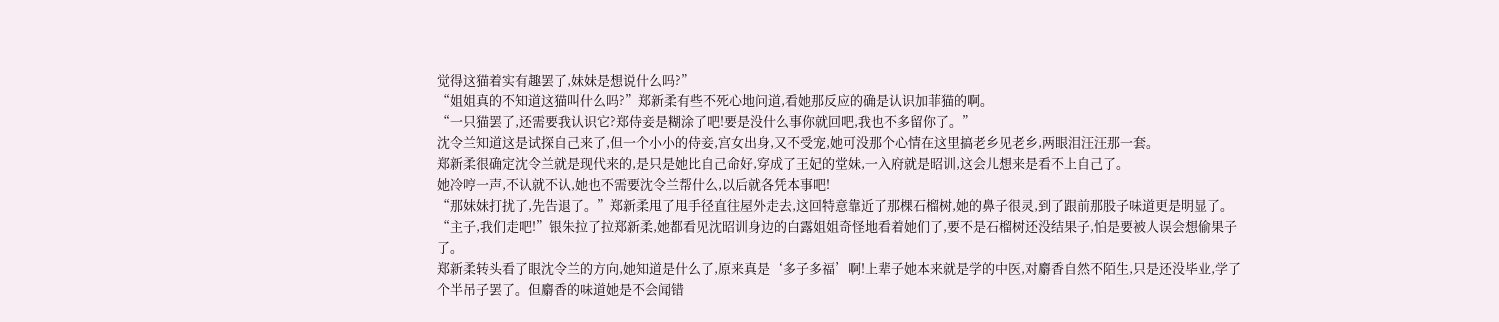觉得这猫着实有趣罢了,妹妹是想说什么吗?”
“姐姐真的不知道这猫叫什么吗?”郑新柔有些不死心地问道,看她那反应的确是认识加菲猫的啊。
“一只猫罢了,还需要我认识它?郑侍妾是糊涂了吧!要是没什么事你就回吧,我也不多留你了。”
沈令兰知道这是试探自己来了,但一个小小的侍妾,宫女出身,又不受宠,她可没那个心情在这里搞老乡见老乡,两眼泪汪汪那一套。
郑新柔很确定沈令兰就是现代来的,是只是她比自己命好,穿成了王妃的堂妹,一入府就是昭训,这会儿想来是看不上自己了。
她冷哼一声,不认就不认,她也不需要沈令兰帮什么,以后就各凭本事吧!
“那妹妹打扰了,先告退了。”郑新柔甩了甩手径直往屋外走去,这回特意靠近了那棵石榴树,她的鼻子很灵,到了跟前那股子味道更是明显了。
“主子,我们走吧!”银朱拉了拉郑新柔,她都看见沈昭训身边的白露姐姐奇怪地看着她们了,要不是石榴树还没结果子,怕是要被人误会想偷果子了。
郑新柔转头看了眼沈令兰的方向,她知道是什么了,原来真是‘多子多福’啊!上辈子她本来就是学的中医,对麝香自然不陌生,只是还没毕业,学了个半吊子罢了。但麝香的味道她是不会闻错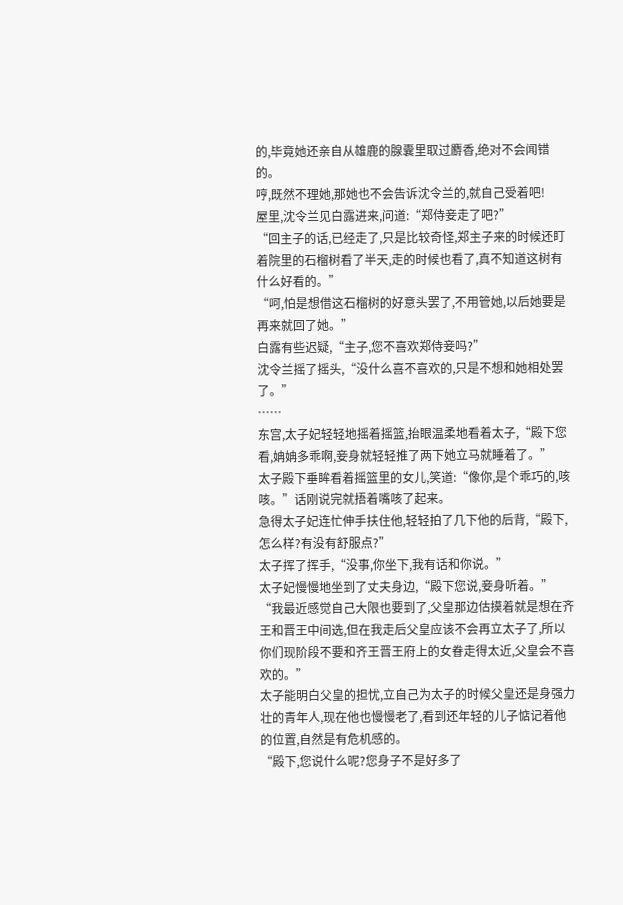的,毕竟她还亲自从雄鹿的腺囊里取过麝香,绝对不会闻错的。
哼,既然不理她,那她也不会告诉沈令兰的,就自己受着吧!
屋里,沈令兰见白露进来,问道:“郑侍妾走了吧?”
“回主子的话,已经走了,只是比较奇怪,郑主子来的时候还盯着院里的石榴树看了半天,走的时候也看了,真不知道这树有什么好看的。”
“呵,怕是想借这石榴树的好意头罢了,不用管她,以后她要是再来就回了她。”
白露有些迟疑,“主子,您不喜欢郑侍妾吗?”
沈令兰摇了摇头,“没什么喜不喜欢的,只是不想和她相处罢了。”
……
东宫,太子妃轻轻地摇着摇篮,抬眼温柔地看着太子,“殿下您看,姌姌多乖啊,妾身就轻轻推了两下她立马就睡着了。”
太子殿下垂眸看着摇篮里的女儿,笑道:“像你,是个乖巧的,咳咳。”话刚说完就捂着嘴咳了起来。
急得太子妃连忙伸手扶住他,轻轻拍了几下他的后背,“殿下,怎么样?有没有舒服点?”
太子挥了挥手,“没事,你坐下,我有话和你说。”
太子妃慢慢地坐到了丈夫身边,“殿下您说,妾身听着。”
“我最近感觉自己大限也要到了,父皇那边估摸着就是想在齐王和晋王中间选,但在我走后父皇应该不会再立太子了,所以你们现阶段不要和齐王晋王府上的女眷走得太近,父皇会不喜欢的。”
太子能明白父皇的担忧,立自己为太子的时候父皇还是身强力壮的青年人,现在他也慢慢老了,看到还年轻的儿子惦记着他的位置,自然是有危机感的。
“殿下,您说什么呢?您身子不是好多了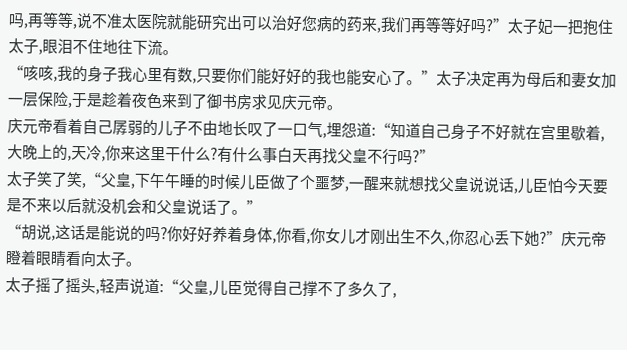吗,再等等,说不准太医院就能研究出可以治好您病的药来,我们再等等好吗?”太子妃一把抱住太子,眼泪不住地往下流。
“咳咳,我的身子我心里有数,只要你们能好好的我也能安心了。”太子决定再为母后和妻女加一层保险,于是趁着夜色来到了御书房求见庆元帝。
庆元帝看着自己孱弱的儿子不由地长叹了一口气,埋怨道:“知道自己身子不好就在宫里歇着,大晚上的,天冷,你来这里干什么?有什么事白天再找父皇不行吗?”
太子笑了笑,“父皇,下午午睡的时候儿臣做了个噩梦,一醒来就想找父皇说说话,儿臣怕今天要是不来以后就没机会和父皇说话了。”
“胡说,这话是能说的吗?你好好养着身体,你看,你女儿才刚出生不久,你忍心丢下她?”庆元帝瞪着眼睛看向太子。
太子摇了摇头,轻声说道:“父皇,儿臣觉得自己撑不了多久了,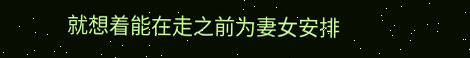就想着能在走之前为妻女安排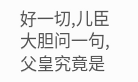好一切,儿臣大胆问一句,父皇究竟是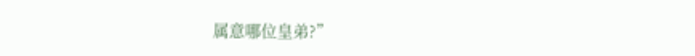属意哪位皇弟?”